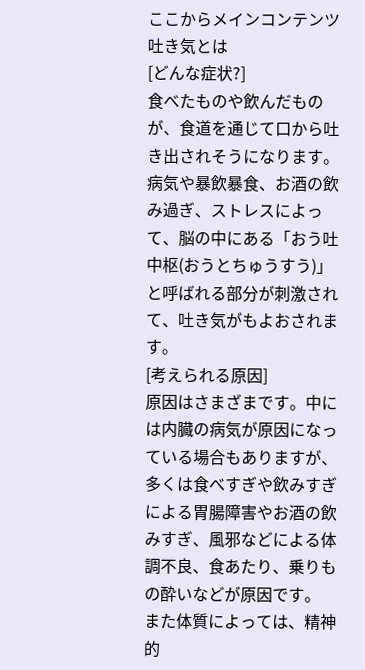ここからメインコンテンツ
吐き気とは
[どんな症状?]
食べたものや飲んだものが、食道を通じて口から吐き出されそうになります。病気や暴飲暴食、お酒の飲み過ぎ、ストレスによって、脳の中にある「おう吐中枢(おうとちゅうすう)」と呼ばれる部分が刺激されて、吐き気がもよおされます。
[考えられる原因]
原因はさまざまです。中には内臓の病気が原因になっている場合もありますが、多くは食べすぎや飲みすぎによる胃腸障害やお酒の飲みすぎ、風邪などによる体調不良、食あたり、乗りもの酔いなどが原因です。
また体質によっては、精神的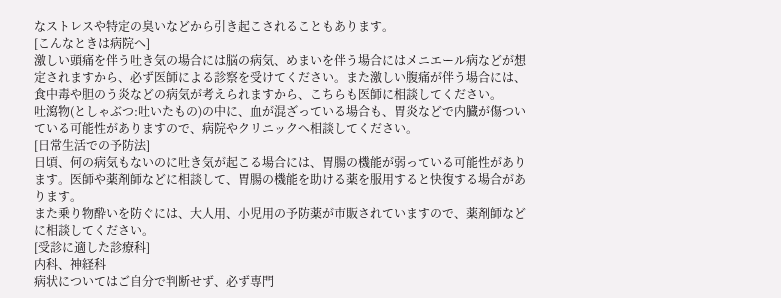なストレスや特定の臭いなどから引き起こされることもあります。
[こんなときは病院へ]
激しい頭痛を伴う吐き気の場合には脳の病気、めまいを伴う場合にはメニエール病などが想定されますから、必ず医師による診察を受けてください。また激しい腹痛が伴う場合には、食中毒や胆のう炎などの病気が考えられますから、こちらも医師に相談してください。
吐瀉物(としゃぶつ:吐いたもの)の中に、血が混ざっている場合も、胃炎などで内臓が傷ついている可能性がありますので、病院やクリニックへ相談してください。
[日常生活での予防法]
日頃、何の病気もないのに吐き気が起こる場合には、胃腸の機能が弱っている可能性があります。医師や薬剤師などに相談して、胃腸の機能を助ける薬を服用すると快復する場合があります。
また乗り物酔いを防ぐには、大人用、小児用の予防薬が市販されていますので、薬剤師などに相談してください。
[受診に適した診療科]
内科、神経科
病状についてはご自分で判断せず、必ず専門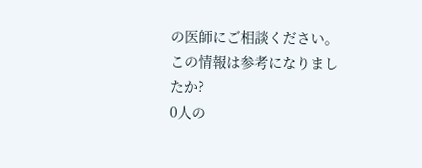の医師にご相談ください。
この情報は参考になりましたか?
0人の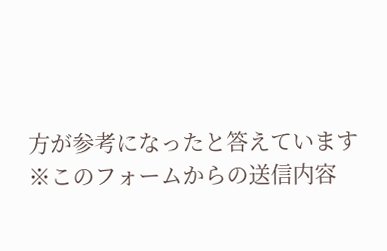方が参考になったと答えています
※このフォームからの送信内容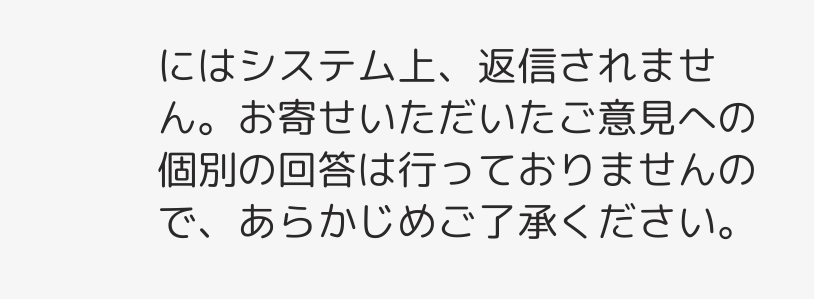にはシステム上、返信されません。お寄せいただいたご意見への個別の回答は行っておりませんので、あらかじめご了承ください。